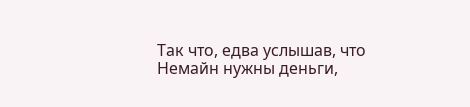Так что, едва услышав, что Немайн нужны деньги,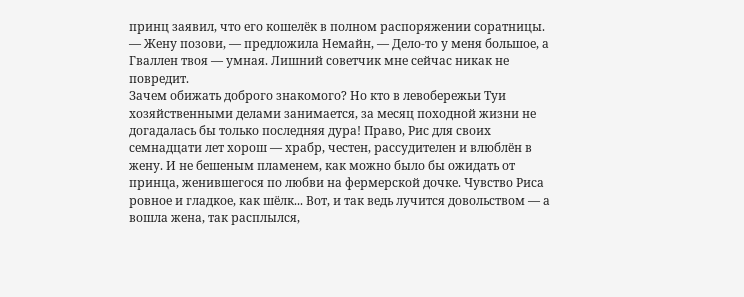принц заявил, что его кошелёк в полном распоряжении соратницы.
— Жену позови, — предложила Немайн, — Дело-то у меня большое, а Гваллен твоя — умная. Лишний советчик мне сейчас никак не повредит.
Зачем обижать доброго знакомого? Но кто в левобережьи Туи хозяйственными делами занимается, за месяц походной жизни не догадалась бы только последняя дура! Право, Рис для своих семнадцати лет хорош — храбр, честен, рассудителен и влюблён в жену. И не бешеным пламенем, как можно было бы ожидать от принца, женившегося по любви на фермерской дочке. Чувство Риса ровное и гладкое, как шёлк... Вот, и так ведь лучится довольством — а вошла жена, так расплылся,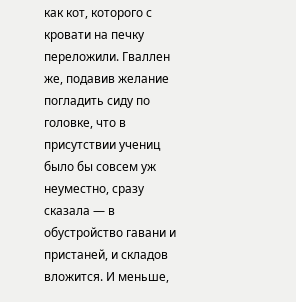как кот, которого с кровати на печку переложили. Гваллен же, подавив желание погладить сиду по головке, что в присутствии учениц было бы совсем уж неуместно, сразу сказала — в обустройство гавани и пристаней, и складов вложится. И меньше,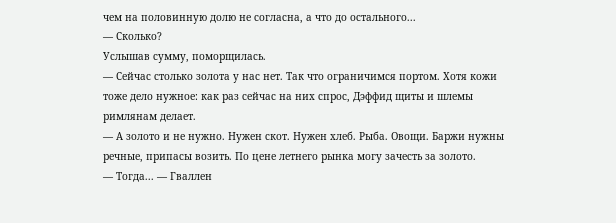чем на половинную долю не согласна, а что до остального...
— Сколько?
Услышав сумму, поморщилась.
— Сейчас столько золота у нас нет. Так что ограничимся портом. Хотя кожи тоже дело нужное: как раз сейчас на них спрос, Дэффид щиты и шлемы римлянам делает.
— А золото и не нужно. Нужен скот. Нужен хлеб. Рыба. Овощи. Баржи нужны речные, припасы возить. По цене летнего рынка могу зачесть за золото.
— Тогда... — Гваллен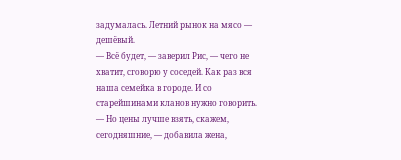задумалась. Летний рынок на мясо — дешёвый.
— Всё будет, — заверил Рис, — чего не хватит, сговорю у соседей. Как раз вся наша семейка в городе. И со старейшинами кланов нужно говорить.
— Но цены лучше взять, скажем, сегодняшние, — добавила жена,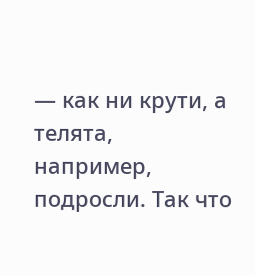— как ни крути, а телята, например, подросли. Так что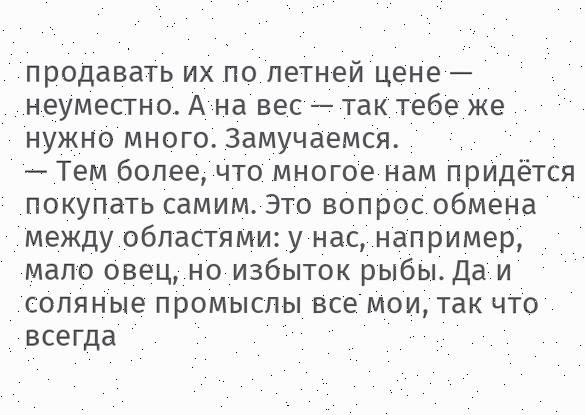продавать их по летней цене — неуместно. А на вес — так тебе же нужно много. Замучаемся.
— Тем более, что многое нам придётся покупать самим. Это вопрос обмена между областями: у нас, например, мало овец, но избыток рыбы. Да и соляные промыслы все мои, так что всегда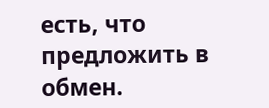есть, что предложить в обмен.